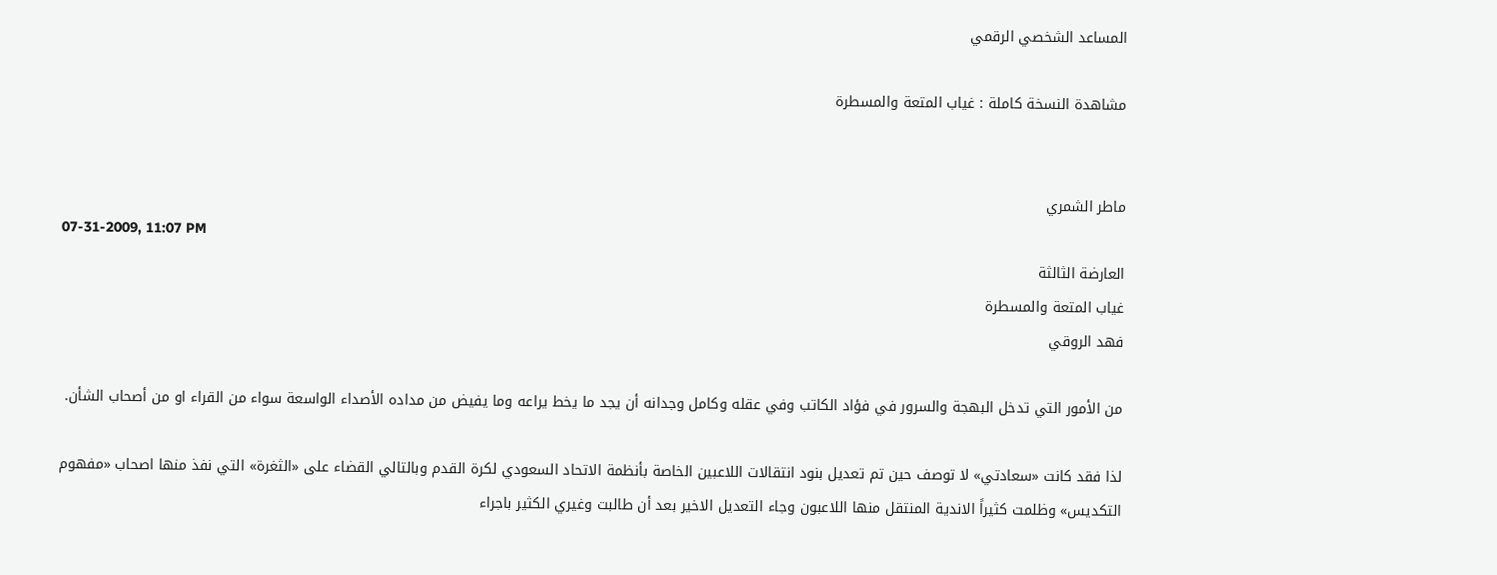المساعد الشخصي الرقمي

مشاهدة النسخة كاملة : غياب المتعة والمسطرة


ماطر الشمري
07-31-2009, 11:07 PM
العارضة الثالثة
غياب المتعة والمسطرة
فهد الروقي

من الأمور التي تدخل البهجة والسرور في فؤاد الكاتب وفي عقله وكامل وجدانه أن يجد ما يخط يراعه وما يفيض من مداده الأصداء الواسعة سواء من القراء او من أصحاب الشأن.

لذا فقد كانت «سعادتي» لا توصف حين تم تعديل بنود انتقالات اللاعبين الخاصة بأنظمة الاتحاد السعودي لكرة القدم وبالتالي القضاء على «الثغرة» التي نفذ منها اصحاب «مفهوم التكديس» وظلمت كثيراً الاندية المنتقل منها اللاعبون وجاء التعديل الاخير بعد أن طالبت وغيري الكثير باجراء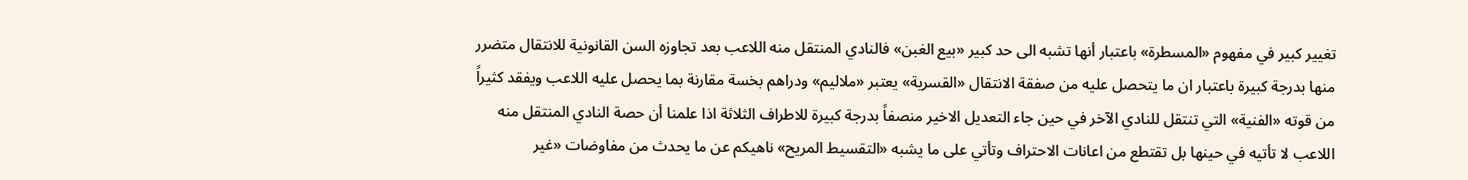تغيير كبير في مفهوم «المسطرة» باعتبار أنها تشبه الى حد كبير «بيع الغبن» فالنادي المنتقل منه اللاعب بعد تجاوزه السن القانونية للانتقال متضرر منها بدرجة كبيرة باعتبار ان ما يتحصل عليه من صفقة الانتقال «القسرية» يعتبر «ملاليم» ودراهم بخسة مقارنة بما يحصل عليه اللاعب ويفقد كثيراً من قوته «الفنية» التي تنتقل للنادي الآخر في حين جاء التعديل الاخير منصفاً بدرجة كبيرة للاطراف الثلاثة اذا علمنا أن حصة النادي المنتقل منه اللاعب لا تأتيه في حينها بل تقتطع من اعانات الاحتراف وتأتي على ما يشبه «التقسيط المريح» ناهيكم عن ما يحدث من مفاوضات «غير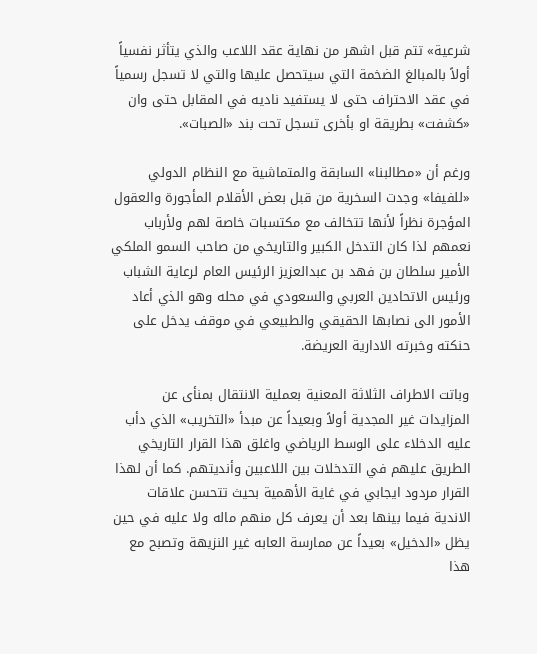شرعية» تتم قبل اشهر من نهاية عقد اللاعب والذي يتأثر نفسياً أولاً بالمبالغ الضخمة التي سيتحصل عليها والتي لا تسجل رسمياً في عقد الاحتراف حتى لا يستفيد ناديه في المقابل حتى وان «كشفت» بطريقة او بأخرى تسجل تحت بند «الصبات».

ورغم أن «مطالبنا» السابقة والمتماشية مع النظام الدولي «للفيفا» وجدت السخرية من قبل بعض الأقلام المأجورة والعقول المؤجرة نظراً لأنها تتخالف مع مكتسبات خاصة لهم ولأرباب نعمهم لذا كان التدخل الكبير والتاريخي من صاحب السمو الملكي الأمير سلطان بن فهد بن عبدالعزيز الرئيس العام لرعاية الشباب ورئيس الاتحادين العربي والسعودي في محله وهو الذي أعاد الأمور الى نصابها الحقيقي والطبيعي في موقف يدخل على حنكته وخبرته الادارية العريضة.

وباتت الاطراف الثلاثة المعنية بعملية الانتقال بمنأى عن المزايدات غير المجدية أولاً وبعيداً عن مبدأ «التخريب» الذي دأب عليه الدخلاء على الوسط الرياضي واغلق هذا القرار التاريخي الطريق عليهم في التدخلات بين اللاعبين وأنديتهم. كما أن لهذا القرار مردود ايجابي في غاية الأهمية بحيث تتحسن علاقات الاندية فيما بينها بعد أن يعرف كل منهم ماله ولا عليه في حين يظل «الدخيل» بعيداً عن ممارسة العابه غير النزيهة وتصبح مع هذا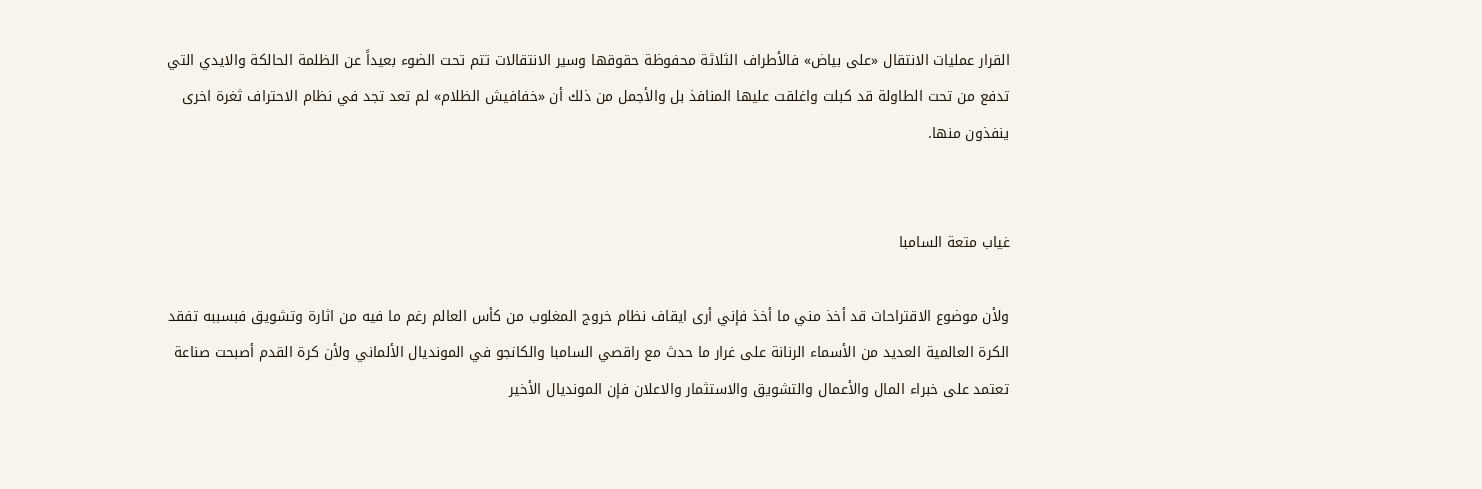القرار عمليات الانتقال «على بياض» فالأطراف الثلاثة محفوظة حقوقها وسير الانتقالات تتم تحت الضوء بعيداً عن الظلمة الحالكة والايدي التي تدفع من تحت الطاولة قد كبلت واغلقت عليها المنافذ بل والأجمل من ذلك أن «خفافيش الظلام» لم تعد تجد في نظام الاحتراف ثغرة اخرى ينفذون منها.


غياب متعة السامبا

ولأن موضوع الاقتراحات قد أخذ مني ما أخذ فإني أرى ايقاف نظام خروج المغلوب من كأس العالم رغم ما فيه من اثارة وتشويق فبسببه تفقد الكرة العالمية العديد من الأسماء الرنانة على غرار ما حدث مع راقصي السامبا والكانجو في المونديال الألماني ولأن كرة القدم أصبحت صناعة تعتمد على خبراء المال والأعمال والتشويق والاستثمار والاعلان فإن المونديال الأخير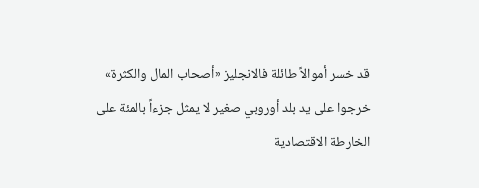قد خسر أموالاً طائلة فالانجليز «أصحاب المال والكثرة» خرجوا على يد بلد أوروبي صغير لا يمثل جزءاً بالمئة على الخارطة الاقتصادية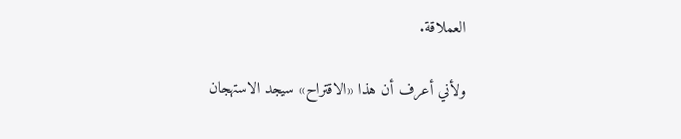العملاقة.

ولأني أعرف أن هذا «الاقتراح» سيجد الاستهجان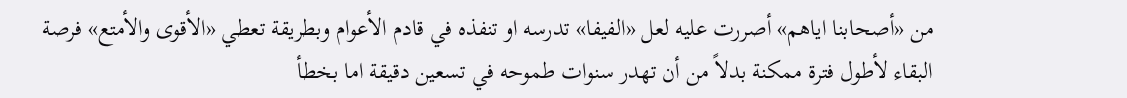من «أصحابنا اياهم» أصررت عليه لعل «الفيفا» تدرسه او تنفذه في قادم الأعوام وبطريقة تعطي «الأقوى والأمتع» فرصة البقاء لأطول فترة ممكنة بدلاً من أن تهدر سنوات طموحه في تسعين دقيقة اما بخطأ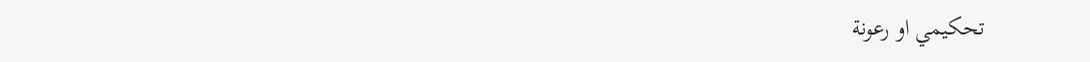تحكيمي او رعونة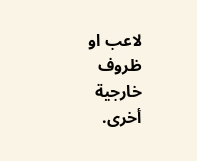لاعب او ظروف خارجية أخرى.